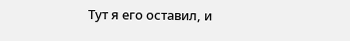Тут я его оставил, и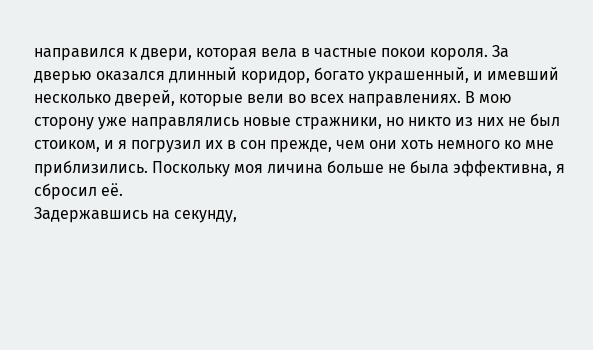направился к двери, которая вела в частные покои короля. За дверью оказался длинный коридор, богато украшенный, и имевший несколько дверей, которые вели во всех направлениях. В мою сторону уже направлялись новые стражники, но никто из них не был стоиком, и я погрузил их в сон прежде, чем они хоть немного ко мне приблизились. Поскольку моя личина больше не была эффективна, я сбросил её.
Задержавшись на секунду,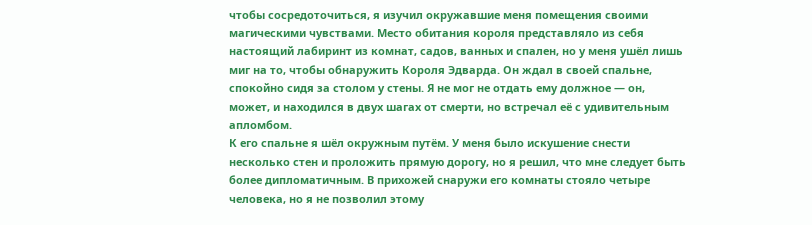чтобы сосредоточиться, я изучил окружавшие меня помещения своими магическими чувствами. Место обитания короля представляло из себя настоящий лабиринт из комнат, садов, ванных и спален, но у меня ушёл лишь миг на то, чтобы обнаружить Короля Эдварда. Он ждал в своей спальне, спокойно сидя за столом у стены. Я не мог не отдать ему должное — он, может, и находился в двух шагах от смерти, но встречал её с удивительным апломбом.
К его спальне я шёл окружным путём. У меня было искушение снести несколько стен и проложить прямую дорогу, но я решил, что мне следует быть более дипломатичным. В прихожей снаружи его комнаты стояло четыре человека, но я не позволил этому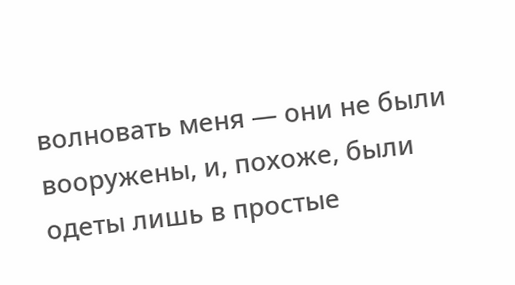волновать меня — они не были вооружены, и, похоже, были одеты лишь в простые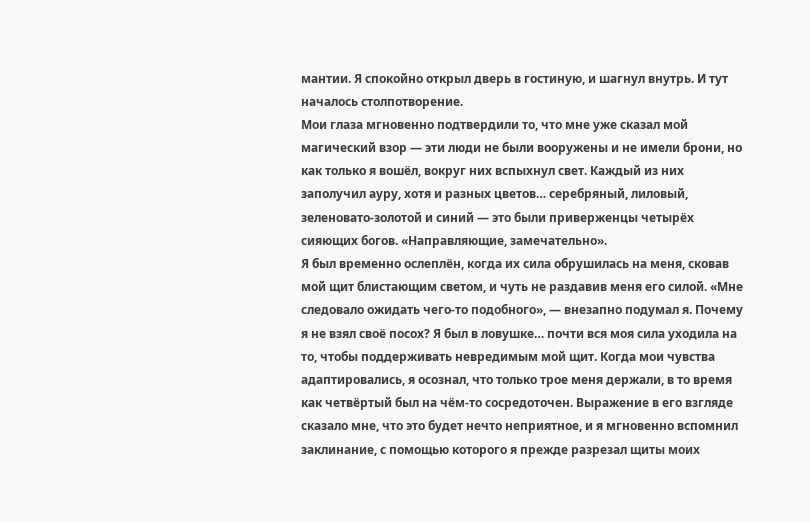мантии. Я спокойно открыл дверь в гостиную, и шагнул внутрь. И тут началось столпотворение.
Мои глаза мгновенно подтвердили то, что мне уже сказал мой магический взор — эти люди не были вооружены и не имели брони, но как только я вошёл, вокруг них вспыхнул свет. Каждый из них заполучил ауру, хотя и разных цветов… серебряный, лиловый, зеленовато-золотой и синий — это были приверженцы четырёх сияющих богов. «Направляющие, замечательно».
Я был временно ослеплён, когда их сила обрушилась на меня, сковав мой щит блистающим светом, и чуть не раздавив меня его силой. «Мне следовало ожидать чего-то подобного», — внезапно подумал я. Почему я не взял своё посох? Я был в ловушке… почти вся моя сила уходила на то, чтобы поддерживать невредимым мой щит. Когда мои чувства адаптировались, я осознал, что только трое меня держали, в то время как четвёртый был на чём-то сосредоточен. Выражение в его взгляде сказало мне, что это будет нечто неприятное, и я мгновенно вспомнил заклинание, с помощью которого я прежде разрезал щиты моих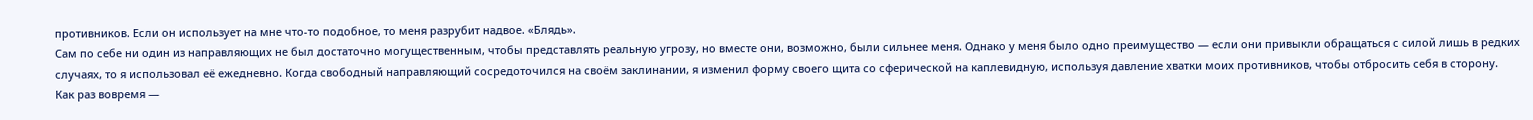противников. Если он использует на мне что-то подобное, то меня разрубит надвое. «Блядь».
Сам по себе ни один из направляющих не был достаточно могущественным, чтобы представлять реальную угрозу, но вместе они, возможно, были сильнее меня. Однако у меня было одно преимущество — если они привыкли обращаться с силой лишь в редких случаях, то я использовал её ежедневно. Когда свободный направляющий сосредоточился на своём заклинании, я изменил форму своего щита со сферической на каплевидную, используя давление хватки моих противников, чтобы отбросить себя в сторону.
Как раз вовремя —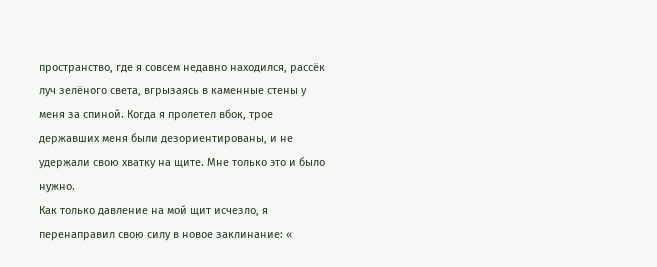пространство, где я совсем недавно находился, рассёк луч зелёного света, вгрызаясь в каменные стены у меня за спиной. Когда я пролетел вбок, трое державших меня были дезориентированы, и не удержали свою хватку на щите. Мне только это и было нужно.
Как только давление на мой щит исчезло, я перенаправил свою силу в новое заклинание: «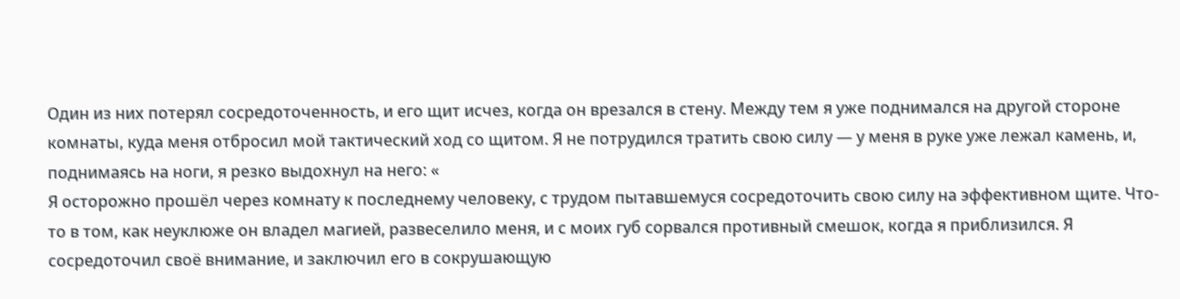Один из них потерял сосредоточенность, и его щит исчез, когда он врезался в стену. Между тем я уже поднимался на другой стороне комнаты, куда меня отбросил мой тактический ход со щитом. Я не потрудился тратить свою силу — у меня в руке уже лежал камень, и, поднимаясь на ноги, я резко выдохнул на него: «
Я осторожно прошёл через комнату к последнему человеку, с трудом пытавшемуся сосредоточить свою силу на эффективном щите. Что-то в том, как неуклюже он владел магией, развеселило меня, и с моих губ сорвался противный смешок, когда я приблизился. Я сосредоточил своё внимание, и заключил его в сокрушающую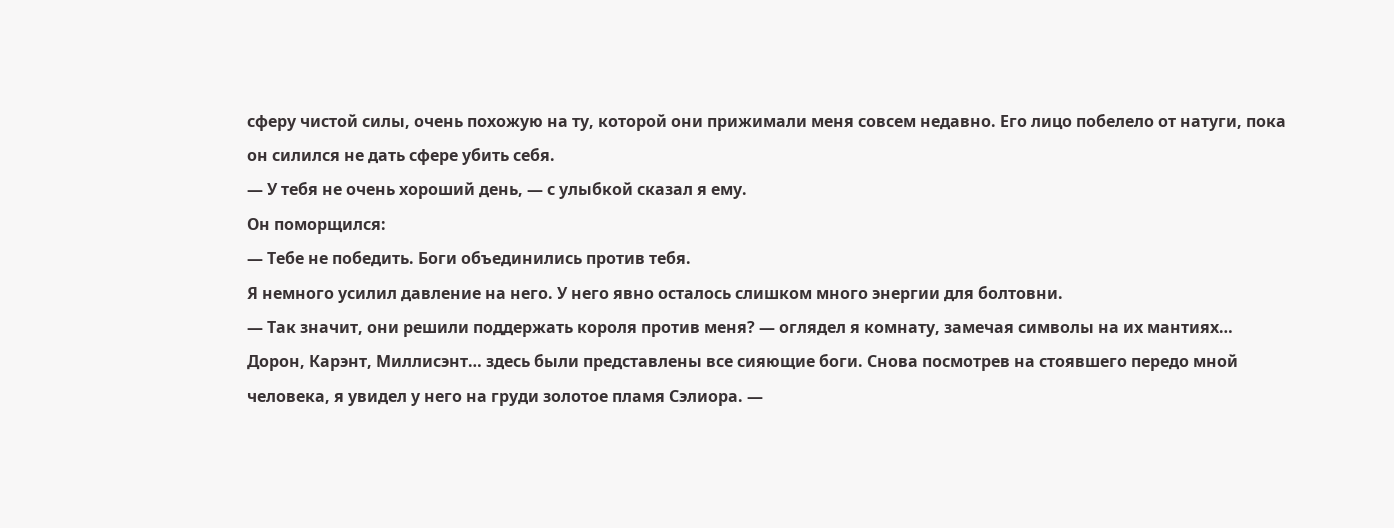сферу чистой силы, очень похожую на ту, которой они прижимали меня совсем недавно. Его лицо побелело от натуги, пока он силился не дать сфере убить себя.
— У тебя не очень хороший день, — с улыбкой сказал я ему.
Он поморщился:
— Тебе не победить. Боги объединились против тебя.
Я немного усилил давление на него. У него явно осталось слишком много энергии для болтовни.
— Так значит, они решили поддержать короля против меня? — оглядел я комнату, замечая символы на их мантиях… Дорон, Карэнт, Миллисэнт… здесь были представлены все сияющие боги. Снова посмотрев на стоявшего передо мной человека, я увидел у него на груди золотое пламя Сэлиора. —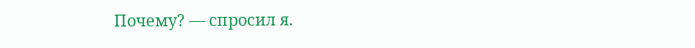Почему? — спросил я.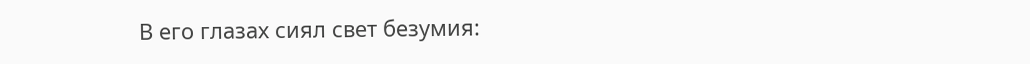В его глазах сиял свет безумия: